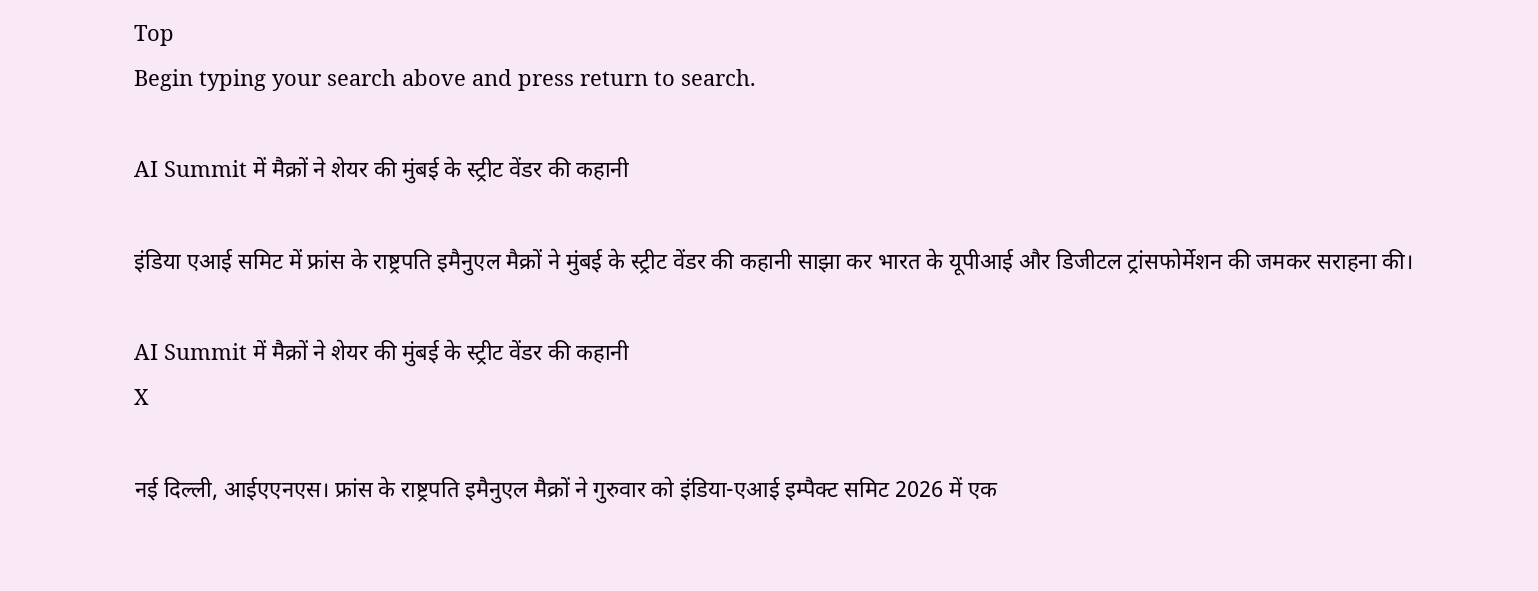Top
Begin typing your search above and press return to search.

AI Summit में मैक्रों ने शेयर की मुंबई के स्ट्रीट वेंडर की कहानी

इंडिया एआई समिट में फ्रांस के राष्ट्रपति इमैनुएल मैक्रों ने मुंबई के स्ट्रीट वेंडर की कहानी साझा कर भारत के यूपीआई और डिजीटल ट्रांसफोर्मेशन की जमकर सराहना की।

AI Summit में मैक्रों ने शेयर की मुंबई के स्ट्रीट वेंडर की कहानी
X

नई दिल्ली, आईएएनएस। फ्रांस के राष्ट्रपति इमैनुएल मैक्रों ने गुरुवार को इंडिया-एआई इम्पैक्ट समिट 2026 में एक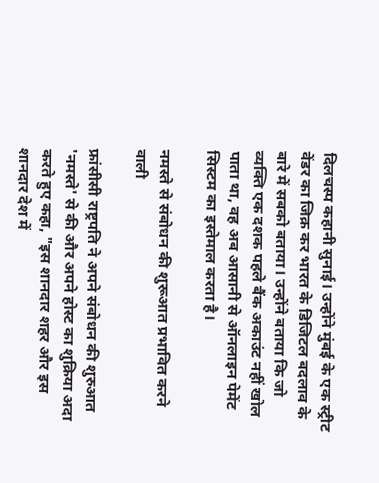दिलचस्प कहानी सुनाई। उन्होंने मुंबई के एक स्ट्रीट वेंडर का जिक्र कर भारत के डिजिटल बदलाव के बारे में सबको बताया। उन्होंने बताया कि जो व्यक्ति एक दशक पहले बैंक अकाउंट नहीं खोल पाता था, वह अब आसानी से ऑनलाइन पेमेंट सिस्टम का इस्तेमाल करता है।

नमस्ते से संबोधन की शुरूआत प्रभावित करने वाली

फ्रांसीसी राष्ट्रपति ने अपने संबोधन की शुरुआत 'नमस्ते' से की और अपने होस्ट का शुक्रिया अदा करते हुए कहा, "इस शानदार शहर और इस शानदार देश में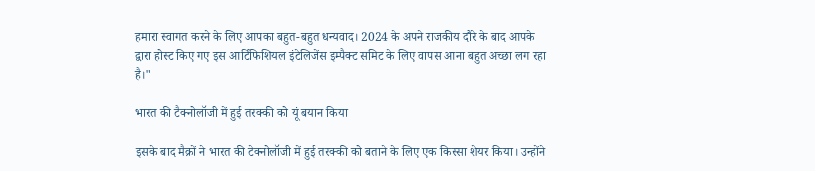हमारा स्वागत करने के लिए आपका बहुत-बहुत धन्यवाद। 2024 के अपने राजकीय दौरे के बाद आपके द्वारा होस्ट किए गए इस आर्टिफिशियल इंटेलिजेंस इम्पैक्ट समिट के लिए वापस आना बहुत अच्छा लग रहा है।"

भारत की टैक्नोलॉजी में हुई तरक्की को यूं बयान किया

इसके बाद मैक्रों ने भारत की टेक्नोलॉजी में हुई तरक्की को बताने के लिए एक किस्सा शेयर किया। उन्होंने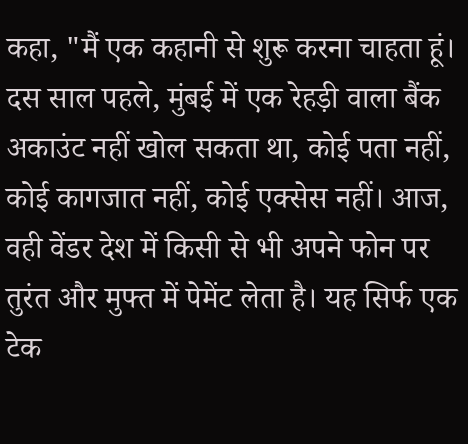कहा, "मैं एक कहानी से शुरू करना चाहता हूं। दस साल पहले, मुंबई में एक रेहड़ी वाला बैंक अकाउंट नहीं खोल सकता था, कोई पता नहीं, कोई कागजात नहीं, कोई एक्सेस नहीं। आज, वही वेंडर देश में किसी से भी अपने फोन पर तुरंत और मुफ्त में पेमेंट लेता है। यह सिर्फ एक टेक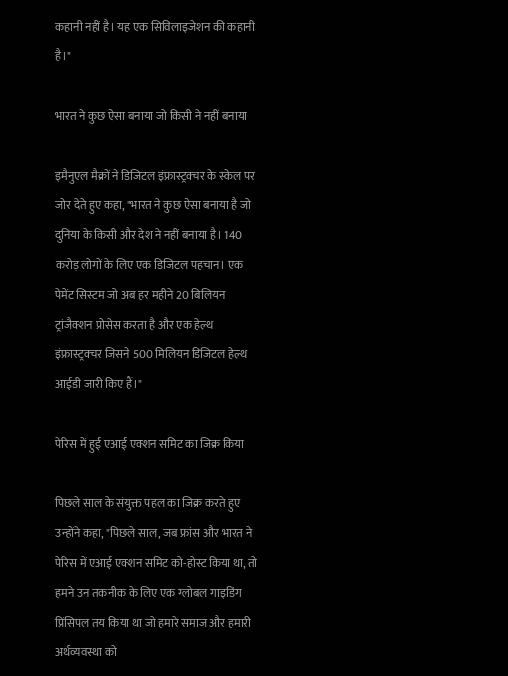कहानी नहीं है। यह एक सिविलाइजेशन की कहानी है।"

भारत ने कुछ ऐसा बनाया जो किसी ने नहीं बनाया

इमैनुएल मैक्रों ने डिजिटल इंफ्रास्ट्रक्चर के स्केल पर जोर देते हुए कहा, "भारत ने कुछ ऐसा बनाया है जो दुनिया के किसी और देश ने नहीं बनाया है। 140 करोड़ लोगों के लिए एक डिजिटल पहचान। एक पेमेंट सिस्टम जो अब हर महीने 20 बिलियन ट्रांजैक्शन प्रोसेस करता है और एक हेल्थ इंफ्रास्ट्रक्चर जिसने 500 मिलियन डिजिटल हेल्थ आईडी जारी किए हैं।"

पेरिस में हुई एआई एक्शन समिट का जिक्र किया

पिछले साल के संयुक्त पहल का जिक्र करते हुए उन्होंने कहा, "पिछले साल, जब फ्रांस और भारत ने पेरिस में एआई एक्शन समिट को-होस्ट किया था, तो हमने उन तकनीक के लिए एक ग्लोबल गाइडिंग प्रिंसिपल तय किया था जो हमारे समाज और हमारी अर्थव्यवस्था को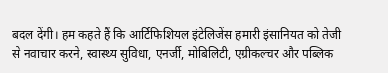बदल देंगी। हम कहते हैं कि आर्टिफिशियल इंटेलिजेंस हमारी इंसानियत को तेजी से नवाचार करने, स्वास्थ्य सुविधा, एनर्जी, मोबिलिटी, एग्रीकल्चर और पब्लिक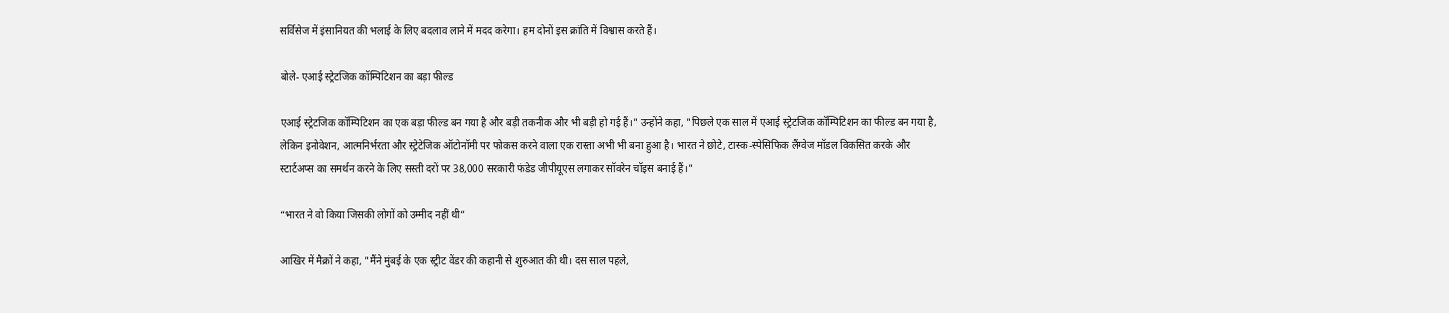सर्विसेज में इंसानियत की भलाई के लिए बदलाव लाने में मदद करेगा। हम दोनों इस क्रांति में विश्वास करते हैं।

बोले- एआई स्ट्रेटजिक कॉम्पिटिशन का बड़ा फील्ड

एआई स्ट्रेटजिक कॉम्पिटिशन का एक बड़ा फील्ड बन गया है और बड़ी तकनीक और भी बड़ी हो गई हैं।" उन्होंने कहा, "पिछले एक साल में एआई स्ट्रेटजिक कॉम्पिटिशन का फील्ड बन गया है, लेकिन इनोवेशन, आत्मनिर्भरता और स्ट्रेटेजिक ऑटोनॉमी पर फोकस करने वाला एक रास्ता अभी भी बना हुआ है। भारत ने छोटे, टास्क-स्पेसिफिक लैंग्वेज मॉडल विकसित करके और स्टार्टअप्स का समर्थन करने के लिए सस्ती दरों पर 38,000 सरकारी फंडेड जीपीयूएस लगाकर सॉवरेन चॉइस बनाई हैं।"

“भारत ने वो किया जिसकी लोगों को उम्मीद नहीं थी”

आखिर में मैक्रों ने कहा, "मैंने मुंबई के एक स्ट्रीट वेंडर की कहानी से शुरुआत की थी। दस साल पहले,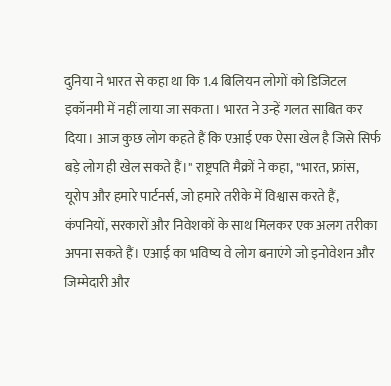दुनिया ने भारत से कहा था कि 1.4 बिलियन लोगों को डिजिटल इकॉनमी में नहीं लाया जा सकता। भारत ने उन्हें गलत साबित कर दिया। आज कुछ लोग कहते हैं कि एआई एक ऐसा खेल है जिसे सिर्फ बड़े लोग ही खेल सकते हैं।" राष्ट्रपति मैक्रों ने कहा, "भारत, फ्रांस, यूरोप और हमारे पार्टनर्स, जो हमारे तरीके में विश्वास करते हैं, कंपनियों, सरकारों और निवेशकों के साथ मिलकर एक अलग तरीका अपना सकते हैं। एआई का भविष्य वे लोग बनाएंगे जो इनोवेशन और जिम्मेदारी और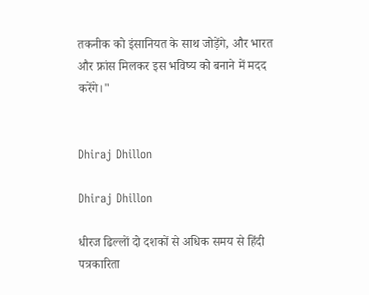तकनीक को इंसानियत के साथ जोड़ेंगे, और भारत और फ्रांस मिलकर इस भविष्य को बनाने में मदद करेंगे।"


Dhiraj Dhillon

Dhiraj Dhillon

धीरज ढिल्लों दो दशकों से अधिक समय से हिंदी पत्रकारिता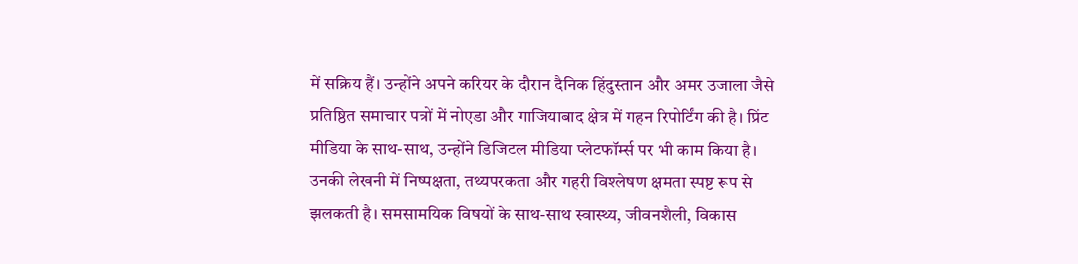में सक्रिय हैं। उन्होंने अपने करियर के दौरान दैनिक हिंदुस्तान और अमर उजाला जैसे प्रतिष्ठित समाचार पत्रों में नोएडा और गाजियाबाद क्षेत्र में गहन रिपोर्टिंग की है। प्रिंट मीडिया के साथ-साथ, उन्होंने डिजिटल मीडिया प्लेटफॉर्म्स पर भी काम किया है। उनकी लेखनी में निष्पक्षता, तथ्यपरकता और गहरी विश्लेषण क्षमता स्पष्ट रूप से झलकती है। समसामयिक विषयों के साथ-साथ स्वास्थ्य, जीवनशैली, विकास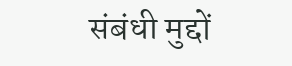संबंधी मुद्दों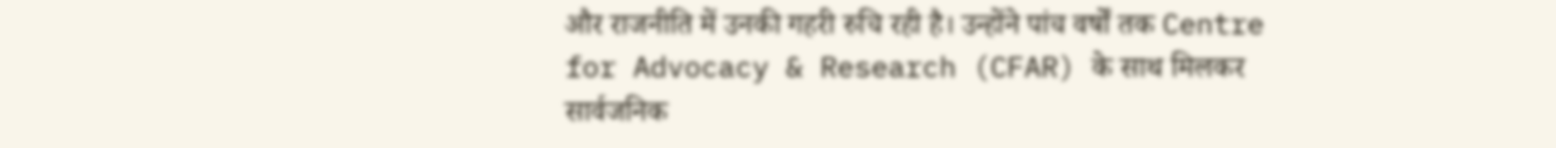और राजनीति में उनकी गहरी रुचि रही है। उन्होंने पांच वर्षों तक Centre for Advocacy & Research (CFAR) के साथ मिलकर सार्वजनिक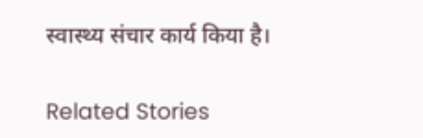स्वास्थ्य संचार कार्य किया है।

Related Stories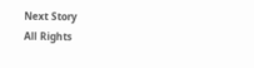Next Story
All Rights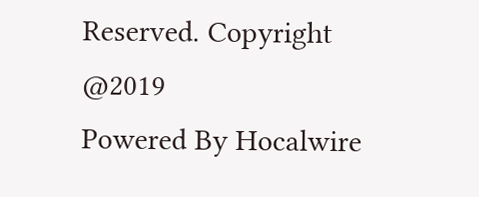Reserved. Copyright @2019
Powered By Hocalwire